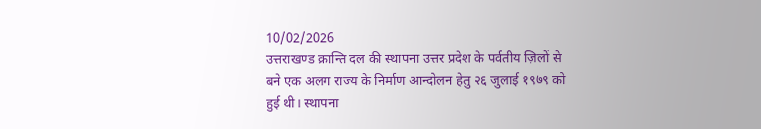10/02/2026
उत्तराखण्ड क्रान्ति दल की स्थापना उत्तर प्रदेश के पर्वतीय ज़िलों से बने एक अलग राज्य के निर्माण आन्दोलन हेतु २६ जुलाई १९७९ को हुई थी। स्थापना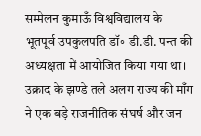सम्मेलन कुमाऊँ विश्वविद्यालय के भूतपूर्व उपकुलपति डॉ॰ डी.डी. पन्त की अध्यक्षता में आयोजित किया गया था। उक्राद के झण्डे तले अलग राज्य की माँग ने एक बड़े राजनीतिक संघर्ष और जन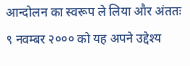आन्दोलन का स्वरूप ले लिया और अंततः ९ नवम्बर २००० को यह अपने उद्देश्य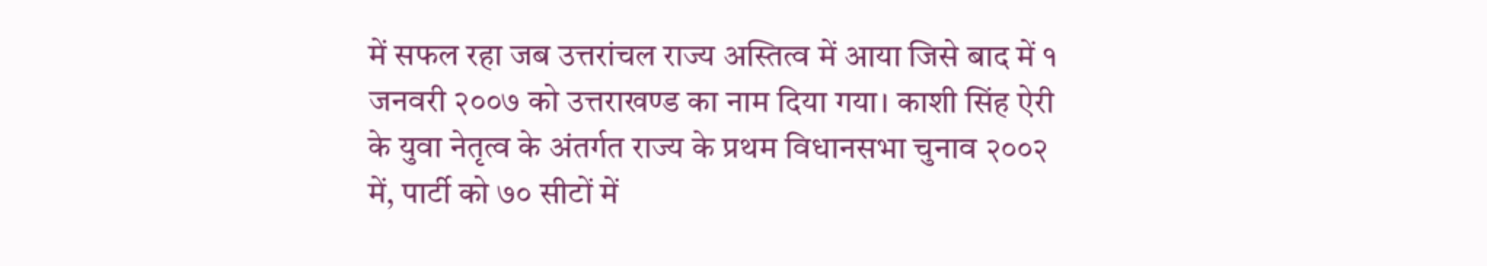में सफल रहा जब उत्तरांचल राज्य अस्तित्व में आया जिसे बाद में १ जनवरी २००७ को उत्तराखण्ड का नाम दिया गया। काशी सिंह ऐरी के युवा नेतृत्व के अंतर्गत राज्य के प्रथम विधानसभा चुनाव २००२ में, पार्टी को ७० सीटों में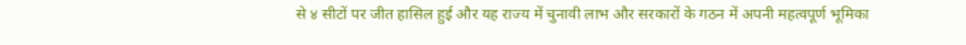से ४ सीटों पर जीत हासिल हुई और यह राज्य में चुनावी लाभ और सरकारों के गठन में अपनी महत्वपूर्ण भूमिका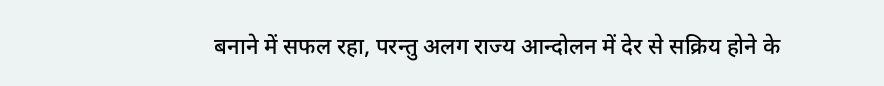बनाने में सफल रहा, परन्तु अलग राज्य आन्दोलन में देर से सक्रिय होने के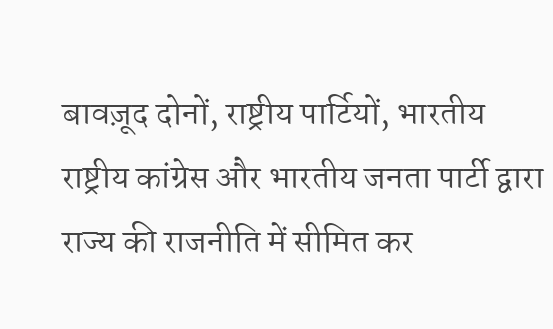बावज़ूद दोनों, राष्ट्रीय पार्टियों, भारतीय राष्ट्रीय कांग्रेस और भारतीय जनता पार्टी द्वारा राज्य की राजनीति में सीमित कर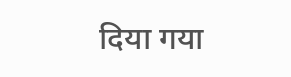दिया गया